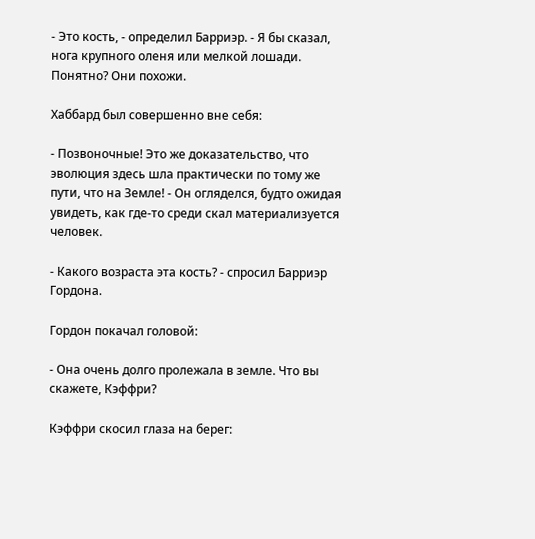- Это кость, - определил Барриэр. - Я бы сказал, нога крупного оленя или мелкой лошади. Понятно? Они похожи.

Хаббард был совершенно вне себя:

- Позвоночные! Это же доказательство, что эволюция здесь шла практически по тому же пути, что на Земле! - Он огляделся, будто ожидая увидеть, как где-то среди скал материализуется человек.

- Какого возраста эта кость? - спросил Барриэр Гордона.

Гордон покачал головой:

- Она очень долго пролежала в земле. Что вы скажете, Кэффри?

Кэффри скосил глаза на берег: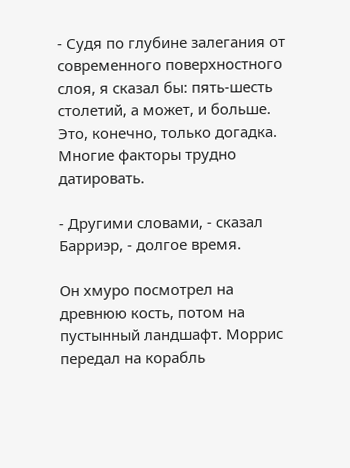- Судя по глубине залегания от современного поверхностного слоя, я сказал бы: пять-шесть столетий, а может, и больше. Это, конечно, только догадка. Многие факторы трудно датировать.

- Другими словами, - сказал Барриэр, - долгое время.

Он хмуро посмотрел на древнюю кость, потом на пустынный ландшафт. Моррис передал на корабль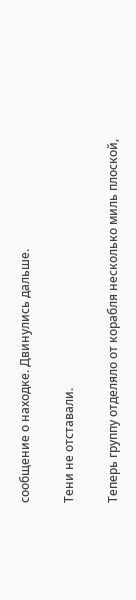сообщение о находке. Двинулись дальше.

Тени не отставали.

Теперь группу отделяло от корабля несколько миль плоской,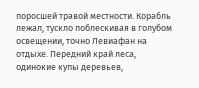поросшей травой местности. Корабль лежал, тускло поблескивая в голубом освещении, точно Левиафан на отдыхе. Передний край леса, одинокие купы деревьев,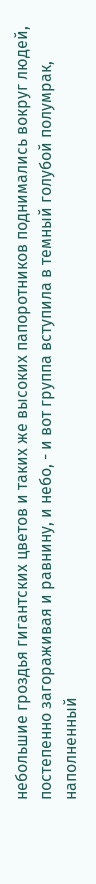небольшие гроздья гигантских цветов и таких же высоких папоротников поднимались вокруг людей, постепенно загораживая и равнину, и небо, - и вот группа вступила в темный голубой полумрак, наполненный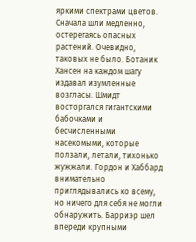яркими спектрами цветов. Сначала шли медленно, остерегаясь опасных растений. Очевидно, таковых не было. Ботаник Хансен на каждом шагу издавал изумленные возгласы. Шмидт восторгался гигантскими бабочками и бесчисленными насекомыми, которые ползали, летали, тихонько жужжали. Гордон и Хаббард внимательно приглядывались ко всему, но ничего для себя не могли обнаружить. Барриэр шел впереди крупными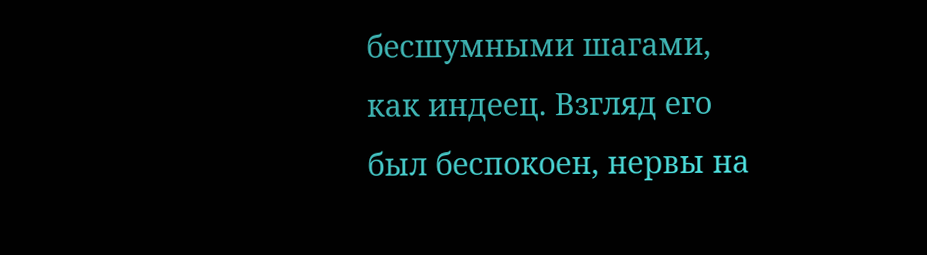бесшумными шагами, как индеец. Взгляд его был беспокоен, нервы на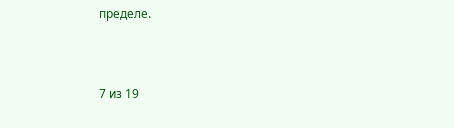пределе.



7 из 19